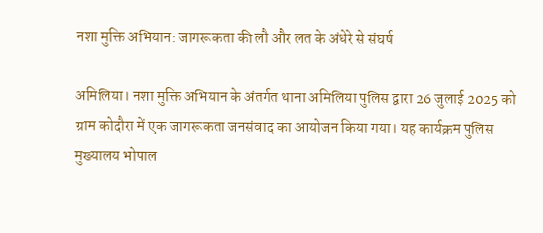नशा मुक्ति अभियान: जागरूकता की लौ और लत के अंधेरे से संघर्ष

अमिलिया। नशा मुक्ति अभियान के अंतर्गत थाना अमिलिया पुलिस द्वारा 26 जुलाई 2025 को ग्राम कोदौरा में एक जागरूकता जनसंवाद का आयोजन किया गया। यह कार्यक्रम पुलिस मुख्यालय भोपाल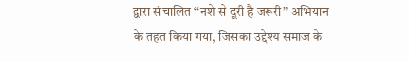द्वारा संचालित “नशे से दूरी है जरूरी” अभियान के तहत किया गया, जिसका उद्देश्य समाज के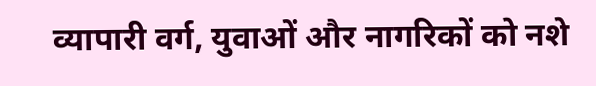व्यापारी वर्ग, युवाओं और नागरिकों को नशे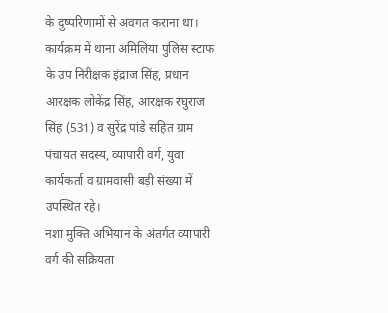के दुष्परिणामों से अवगत कराना था।
कार्यक्रम में थाना अमिलिया पुलिस स्टाफ के उप निरीक्षक इंद्राज सिंह, प्रधान आरक्षक लोकेंद्र सिंह, आरक्षक रघुराज सिंह (531) व सुरेंद्र पांडे सहित ग्राम पंचायत सदस्य, व्यापारी वर्ग, युवा कार्यकर्ता व ग्रामवासी बड़ी संख्या में उपस्थित रहे।
नशा मुक्ति अभियान के अंतर्गत व्यापारी वर्ग की सक्रियता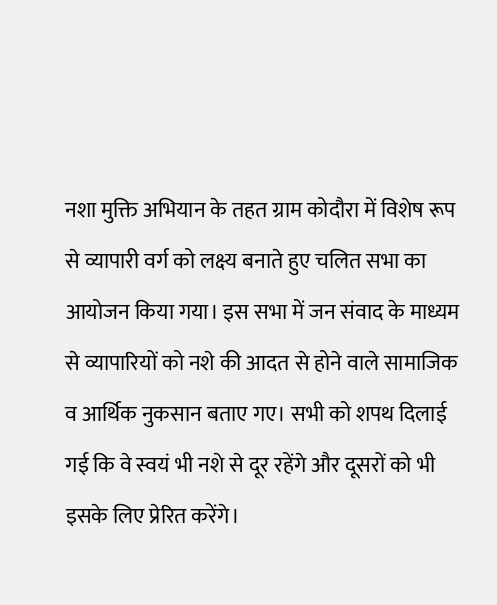नशा मुक्ति अभियान के तहत ग्राम कोदौरा में विशेष रूप से व्यापारी वर्ग को लक्ष्य बनाते हुए चलित सभा का आयोजन किया गया। इस सभा में जन संवाद के माध्यम से व्यापारियों को नशे की आदत से होने वाले सामाजिक व आर्थिक नुकसान बताए गए। सभी को शपथ दिलाई गई कि वे स्वयं भी नशे से दूर रहेंगे और दूसरों को भी इसके लिए प्रेरित करेंगे।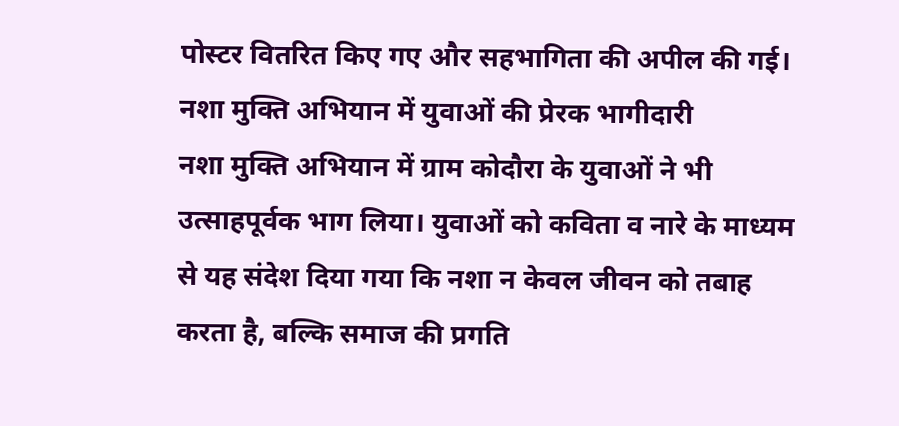पोस्टर वितरित किए गए और सहभागिता की अपील की गई।
नशा मुक्ति अभियान में युवाओं की प्रेरक भागीदारी
नशा मुक्ति अभियान में ग्राम कोदौरा के युवाओं ने भी उत्साहपूर्वक भाग लिया। युवाओं को कविता व नारे के माध्यम से यह संदेश दिया गया कि नशा न केवल जीवन को तबाह करता है, बल्कि समाज की प्रगति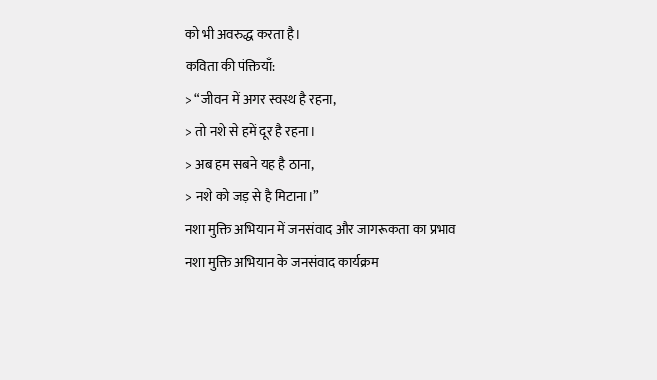को भी अवरुद्ध करता है।
कविता की पंक्तियाँ:
> “जीवन में अगर स्वस्थ है रहना,
> तो नशे से हमें दूर है रहना।
> अब हम सबने यह है ठाना,
> नशे को जड़ से है मिटाना।”
नशा मुक्ति अभियान में जनसंवाद और जागरूकता का प्रभाव
नशा मुक्ति अभियान के जनसंवाद कार्यक्रम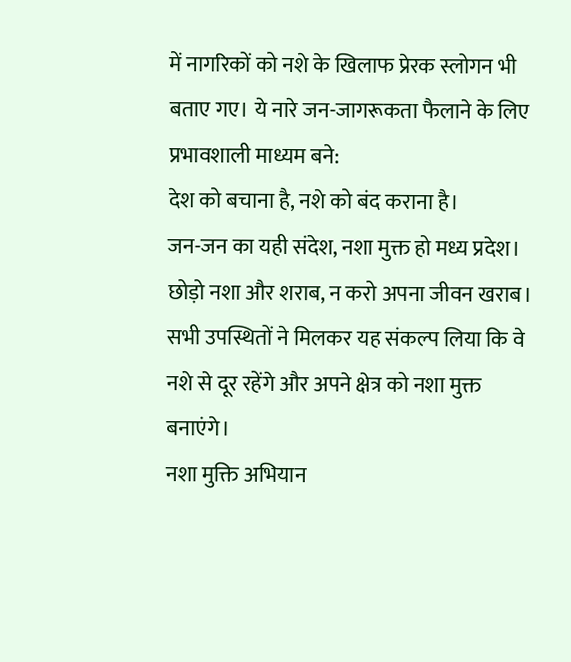में नागरिकों को नशे के खिलाफ प्रेरक स्लोगन भी बताए गए। ये नारे जन-जागरूकता फैलाने के लिए प्रभावशाली माध्यम बने:
देश को बचाना है, नशे को बंद कराना है।
जन-जन का यही संदेश, नशा मुक्त हो मध्य प्रदेश।
छोड़ो नशा और शराब, न करो अपना जीवन खराब।
सभी उपस्थितों ने मिलकर यह संकल्प लिया कि वे नशे से दूर रहेंगे और अपने क्षेत्र को नशा मुक्त बनाएंगे।
नशा मुक्ति अभियान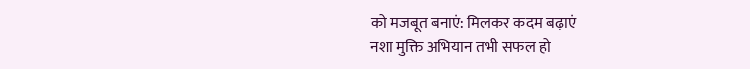को मजबूत बनाएं: मिलकर कदम बढ़ाएं
नशा मुक्ति अभियान तभी सफल हो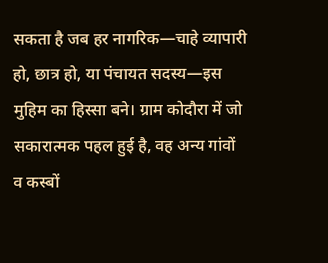सकता है जब हर नागरिक—चाहे व्यापारी हो, छात्र हो, या पंचायत सदस्य—इस मुहिम का हिस्सा बने। ग्राम कोदौरा में जो सकारात्मक पहल हुई है, वह अन्य गांवों व कस्बों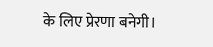के लिए प्रेरणा बनेगी।